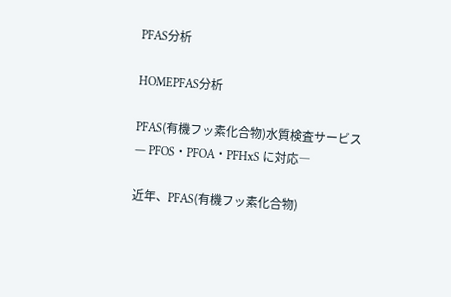PFAS分析

HOMEPFAS分析

PFAS(有機フッ素化合物)水質検査サービス
― PFOS・PFOA・PFHxS に対応―

近年、PFAS(有機フッ素化合物)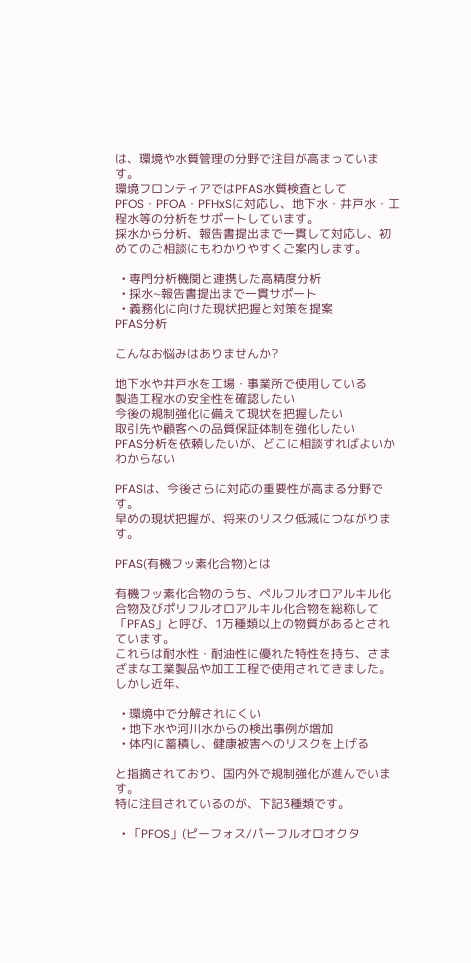は、環境や水質管理の分野で注目が高まっています。
環境フロンティアではPFAS水質検査としてPFOS・PFOA・PFHxSに対応し、地下水・井戸水・工程水等の分析をサポートしています。
採水から分析、報告書提出まで一貫して対応し、初めてのご相談にもわかりやすくご案内します。

  • 専門分析機関と連携した高精度分析
  • 採水~報告書提出まで一貫サポート
  • 義務化に向けた現状把握と対策を提案
PFAS分析

こんなお悩みはありませんか?

地下水や井戸水を工場・事業所で使用している
製造工程水の安全性を確認したい
今後の規制強化に備えて現状を把握したい
取引先や顧客への品質保証体制を強化したい
PFAS分析を依頼したいが、どこに相談すればよいかわからない

PFASは、今後さらに対応の重要性が高まる分野です。
早めの現状把握が、将来のリスク低減につながります。

PFAS(有機フッ素化合物)とは

有機フッ素化合物のうち、ペルフルオロアルキル化合物及びポリフルオロアルキル化合物を総称して「PFAS」と呼び、1万種類以上の物質があるとされています。
これらは耐水性・耐油性に優れた特性を持ち、さまざまな工業製品や加工工程で使用されてきました。
しかし近年、

  • 環境中で分解されにくい
  • 地下水や河川水からの検出事例が増加
  • 体内に蓄積し、健康被害へのリスクを上げる

と指摘されており、国内外で規制強化が進んでいます。
特に注目されているのが、下記3種類です。

  • 「PFOS」(ピーフォス/パーフルオロオクタ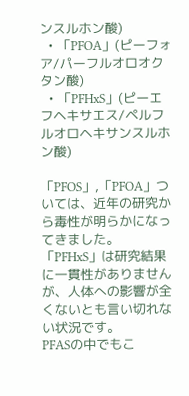ンスルホン酸)
  • 「PFOA」(ピーフォア/パーフルオロオクタン酸)
  • 「PFHxS」(ピーエフヘキサエス/ペルフルオロヘキサンスルホン酸)

「PFOS」,「PFOA」ついては、近年の研究から毒性が明らかになってきました。
「PFHxS」は研究結果に一貫性がありませんが、人体への影響が全くないとも言い切れない状況です。
PFASの中でもこ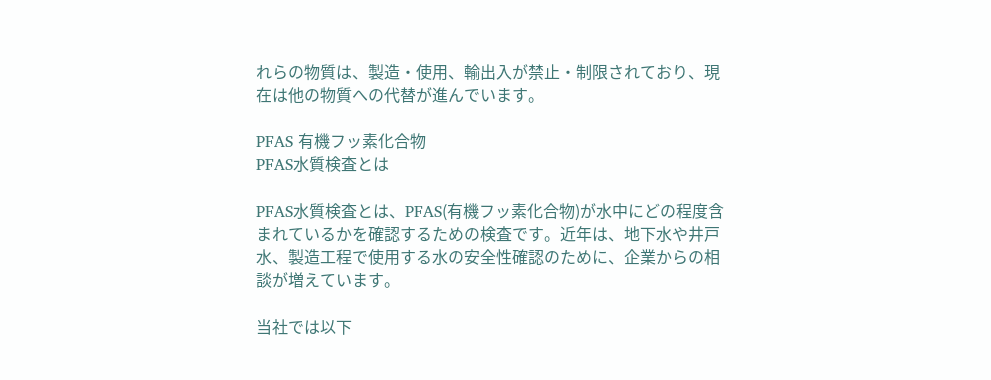れらの物質は、製造・使用、輸出入が禁止・制限されており、現在は他の物質への代替が進んでいます。

PFAS 有機フッ素化合物
PFAS水質検査とは

PFAS水質検査とは、PFAS(有機フッ素化合物)が水中にどの程度含まれているかを確認するための検査です。近年は、地下水や井戸水、製造工程で使用する水の安全性確認のために、企業からの相談が増えています。

当社では以下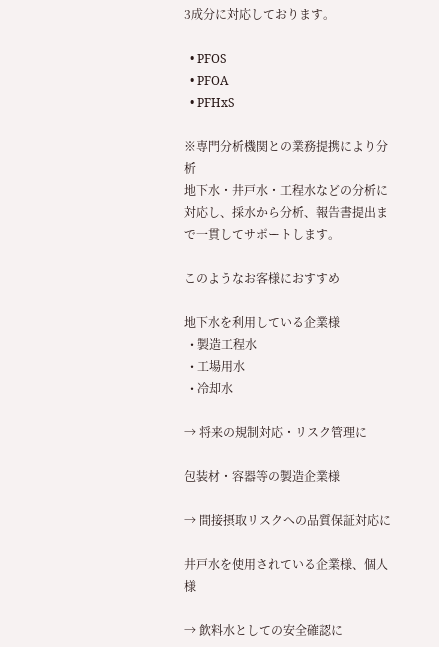3成分に対応しております。

  • PFOS
  • PFOA
  • PFHxS

※専門分析機関との業務提携により分析
地下水・井戸水・工程水などの分析に対応し、採水から分析、報告書提出まで一貫してサポートします。

このようなお客様におすすめ

地下水を利用している企業様
  • 製造工程水
  • 工場用水
  • 冷却水

→ 将来の規制対応・リスク管理に

包装材・容器等の製造企業様

→ 間接摂取リスクへの品質保証対応に

井戸水を使用されている企業様、個人様

→ 飲料水としての安全確認に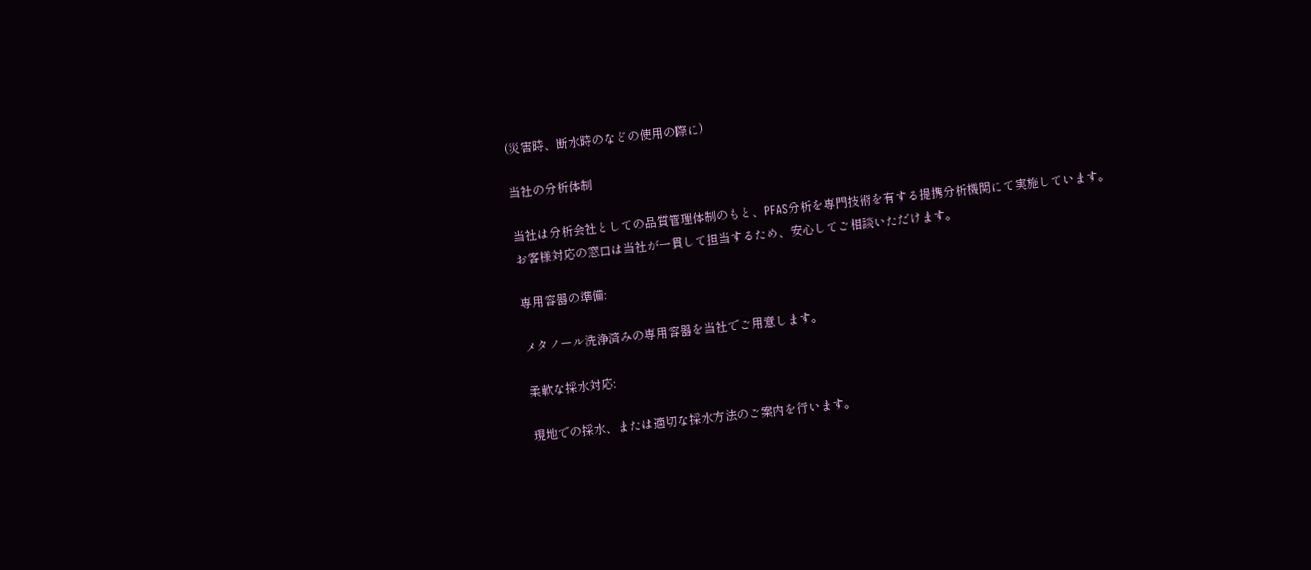(災害時、断水時のなどの使用の際に)

当社の分析体制

当社は分析会社としての品質管理体制のもと、PFAS分析を専門技術を有する提携分析機関にて実施しています。
お客様対応の窓口は当社が一貫して担当するため、安心してご相談いただけます。

専用容器の準備:

メタノール洗浄済みの専用容器を当社でご用意します。

柔軟な採水対応:

現地での採水、または適切な採水方法のご案内を行います。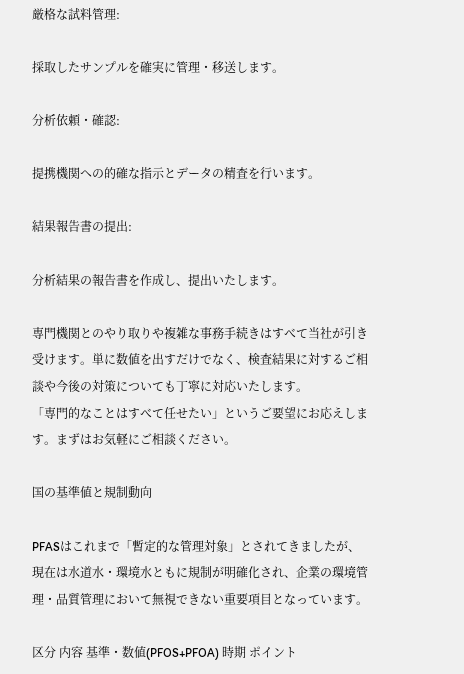厳格な試料管理:

採取したサンプルを確実に管理・移送します。

分析依頼・確認:

提携機関への的確な指示とデータの精査を行います。

結果報告書の提出:

分析結果の報告書を作成し、提出いたします。

専門機関とのやり取りや複雑な事務手続きはすべて当社が引き受けます。単に数値を出すだけでなく、検査結果に対するご相談や今後の対策についても丁寧に対応いたします。
「専門的なことはすべて任せたい」というご要望にお応えします。まずはお気軽にご相談ください。

国の基準値と規制動向

PFASはこれまで「暫定的な管理対象」とされてきましたが、現在は水道水・環境水ともに規制が明確化され、企業の環境管理・品質管理において無視できない重要項目となっています。

区分 内容 基準・数値(PFOS+PFOA) 時期 ポイント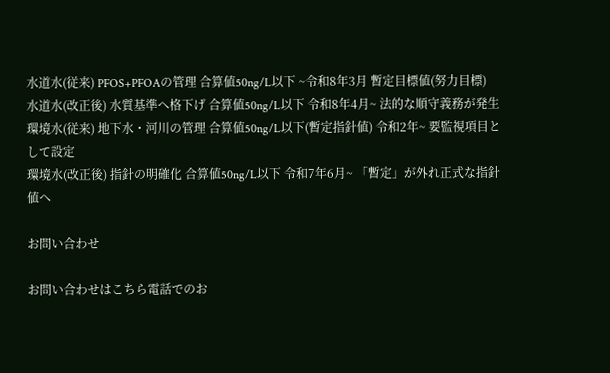水道水(従来) PFOS+PFOAの管理 合算値50ng/L以下 ~令和8年3月 暫定目標値(努力目標)
水道水(改正後) 水質基準へ格下げ 合算値50ng/L以下 令和8年4月~ 法的な順守義務が発生
環境水(従来) 地下水・河川の管理 合算値50ng/L以下(暫定指針値) 令和2年~ 要監視項目として設定
環境水(改正後) 指針の明確化 合算値50ng/L以下 令和7年6月~ 「暫定」が外れ正式な指針値へ

お問い合わせ

お問い合わせはこちら電話でのお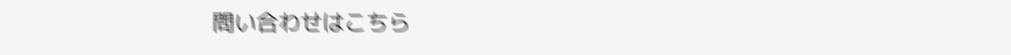問い合わせはこちら